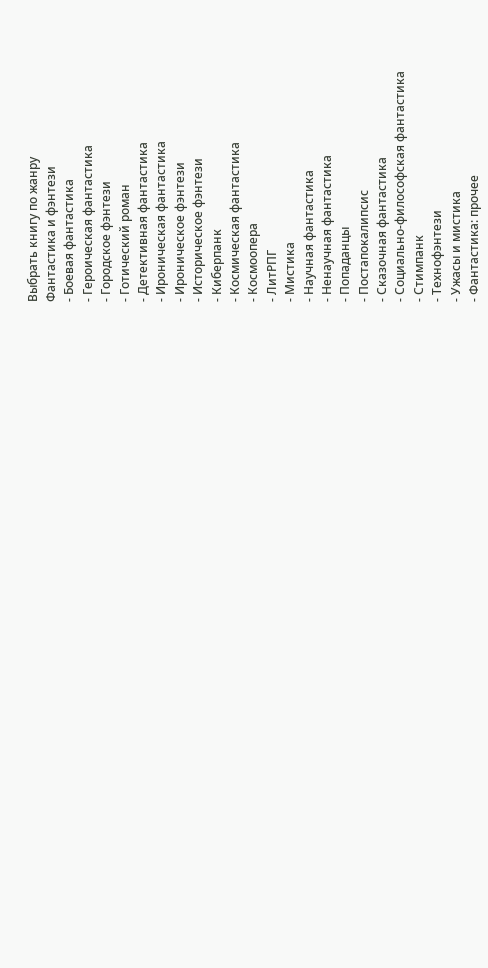Выбрать книгу по жанру
Фантастика и фэнтези
- Боевая фантастика
- Героическая фантастика
- Городское фэнтези
- Готический роман
- Детективная фантастика
- Ироническая фантастика
- Ироническое фэнтези
- Историческое фэнтези
- Киберпанк
- Космическая фантастика
- Космоопера
- ЛитРПГ
- Мистика
- Научная фантастика
- Ненаучная фантастика
- Попаданцы
- Постапокалипсис
- Сказочная фантастика
- Социально-философская фантастика
- Стимпанк
- Технофэнтези
- Ужасы и мистика
- Фантастика: прочее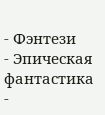- Фэнтези
- Эпическая фантастика
-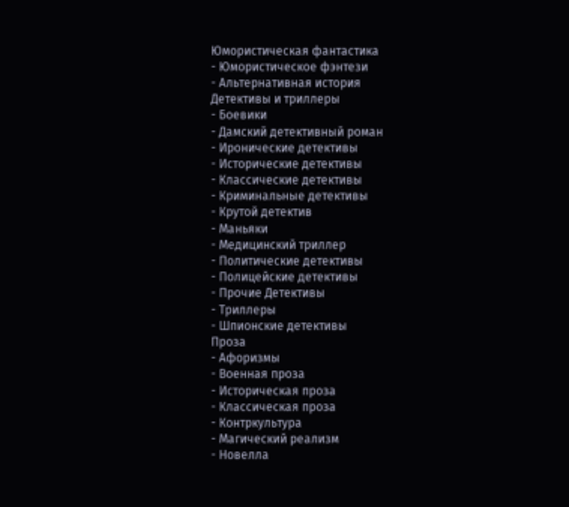Юмористическая фантастика
- Юмористическое фэнтези
- Альтернативная история
Детективы и триллеры
- Боевики
- Дамский детективный роман
- Иронические детективы
- Исторические детективы
- Классические детективы
- Криминальные детективы
- Крутой детектив
- Маньяки
- Медицинский триллер
- Политические детективы
- Полицейские детективы
- Прочие Детективы
- Триллеры
- Шпионские детективы
Проза
- Афоризмы
- Военная проза
- Историческая проза
- Классическая проза
- Контркультура
- Магический реализм
- Новелла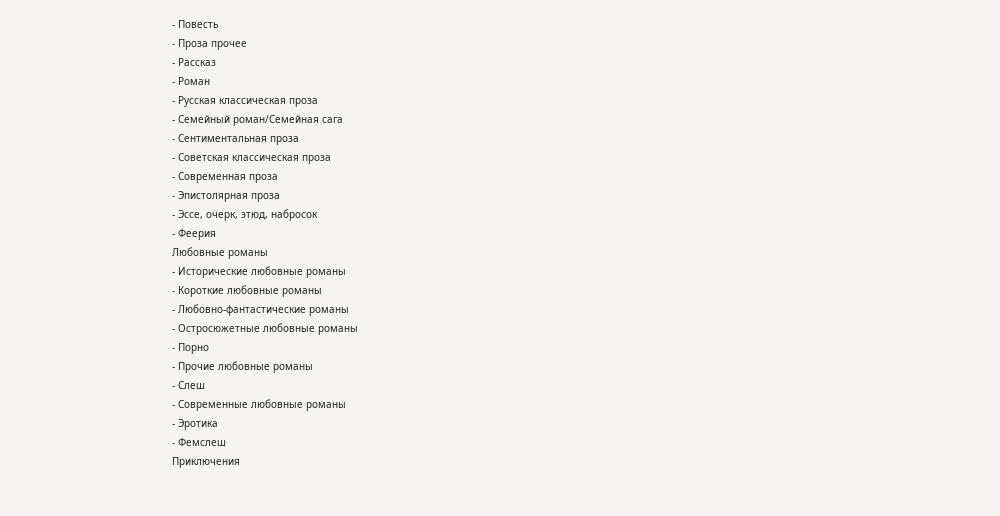- Повесть
- Проза прочее
- Рассказ
- Роман
- Русская классическая проза
- Семейный роман/Семейная сага
- Сентиментальная проза
- Советская классическая проза
- Современная проза
- Эпистолярная проза
- Эссе, очерк, этюд, набросок
- Феерия
Любовные романы
- Исторические любовные романы
- Короткие любовные романы
- Любовно-фантастические романы
- Остросюжетные любовные романы
- Порно
- Прочие любовные романы
- Слеш
- Современные любовные романы
- Эротика
- Фемслеш
Приключения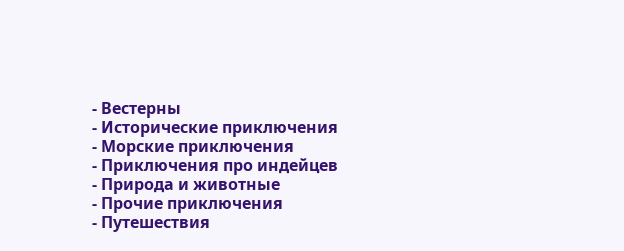- Вестерны
- Исторические приключения
- Морские приключения
- Приключения про индейцев
- Природа и животные
- Прочие приключения
- Путешествия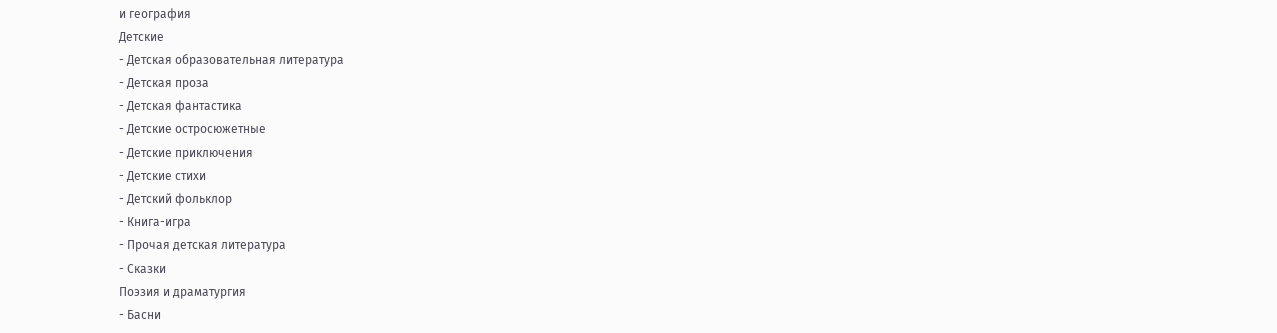и география
Детские
- Детская образовательная литература
- Детская проза
- Детская фантастика
- Детские остросюжетные
- Детские приключения
- Детские стихи
- Детский фольклор
- Книга-игра
- Прочая детская литература
- Сказки
Поэзия и драматургия
- Басни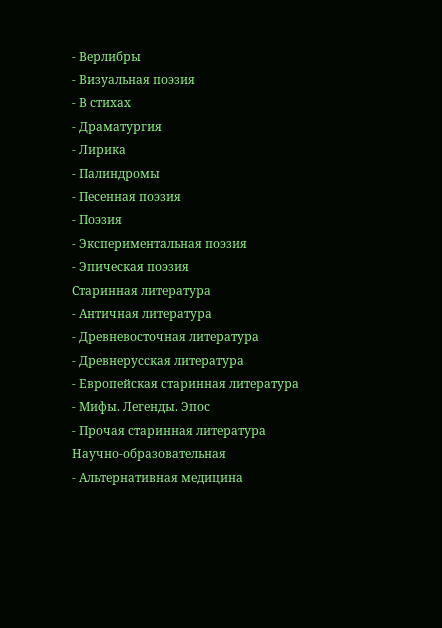- Верлибры
- Визуальная поэзия
- В стихах
- Драматургия
- Лирика
- Палиндромы
- Песенная поэзия
- Поэзия
- Экспериментальная поэзия
- Эпическая поэзия
Старинная литература
- Античная литература
- Древневосточная литература
- Древнерусская литература
- Европейская старинная литература
- Мифы. Легенды. Эпос
- Прочая старинная литература
Научно-образовательная
- Альтернативная медицина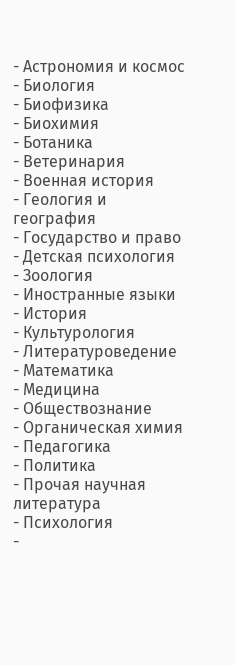- Астрономия и космос
- Биология
- Биофизика
- Биохимия
- Ботаника
- Ветеринария
- Военная история
- Геология и география
- Государство и право
- Детская психология
- Зоология
- Иностранные языки
- История
- Культурология
- Литературоведение
- Математика
- Медицина
- Обществознание
- Органическая химия
- Педагогика
- Политика
- Прочая научная литература
- Психология
-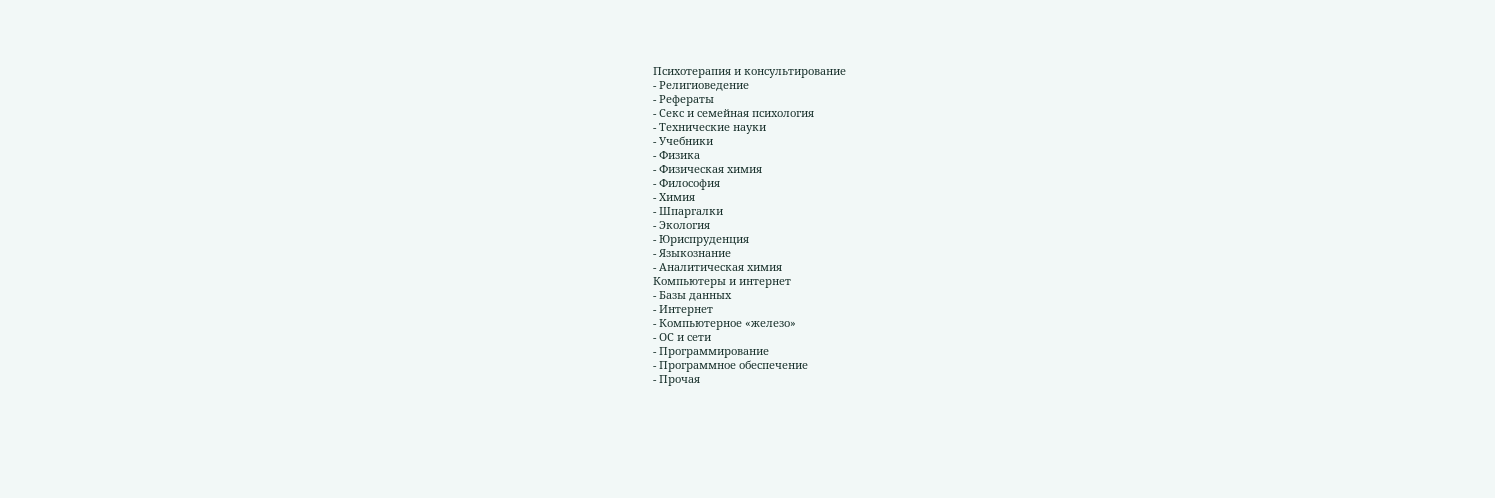Психотерапия и консультирование
- Религиоведение
- Рефераты
- Секс и семейная психология
- Технические науки
- Учебники
- Физика
- Физическая химия
- Философия
- Химия
- Шпаргалки
- Экология
- Юриспруденция
- Языкознание
- Аналитическая химия
Компьютеры и интернет
- Базы данных
- Интернет
- Компьютерное «железо»
- ОС и сети
- Программирование
- Программное обеспечение
- Прочая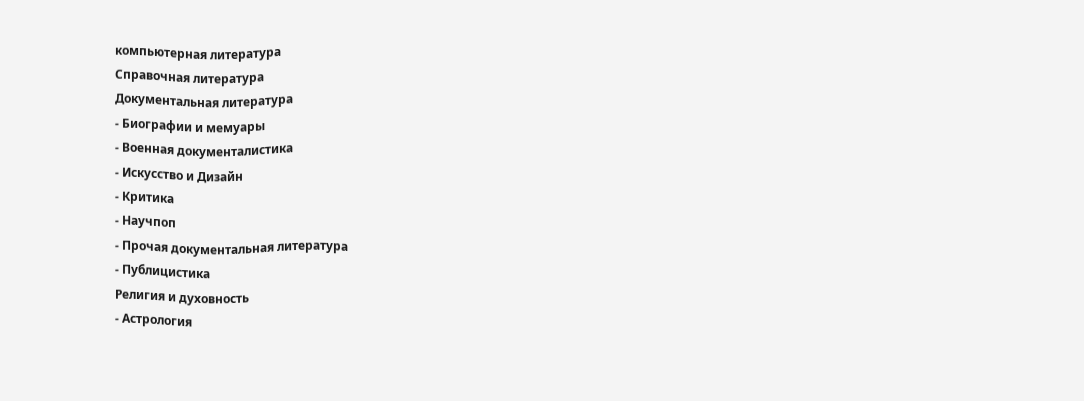компьютерная литература
Справочная литература
Документальная литература
- Биографии и мемуары
- Военная документалистика
- Искусство и Дизайн
- Критика
- Научпоп
- Прочая документальная литература
- Публицистика
Религия и духовность
- Астрология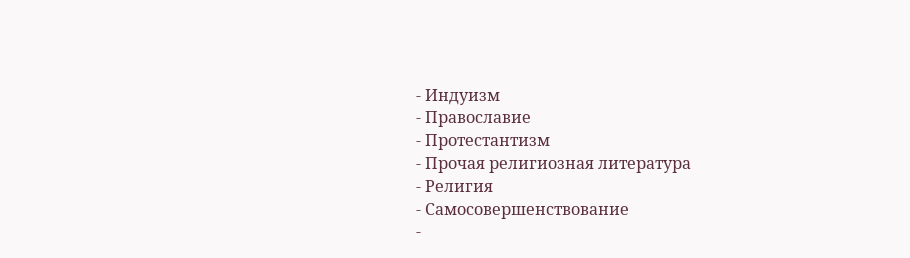- Индуизм
- Православие
- Протестантизм
- Прочая религиозная литература
- Религия
- Самосовершенствование
-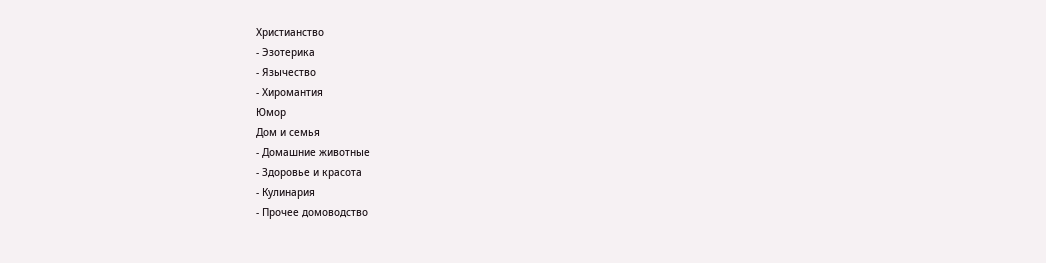Христианство
- Эзотерика
- Язычество
- Хиромантия
Юмор
Дом и семья
- Домашние животные
- Здоровье и красота
- Кулинария
- Прочее домоводство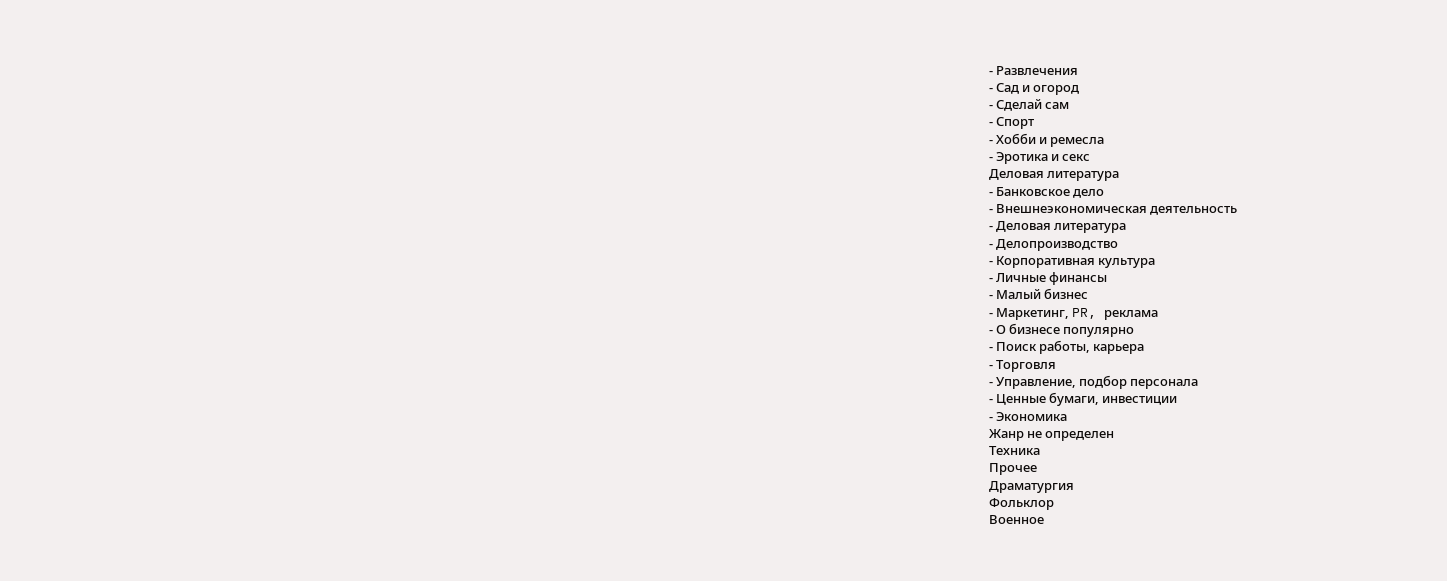- Развлечения
- Сад и огород
- Сделай сам
- Спорт
- Хобби и ремесла
- Эротика и секс
Деловая литература
- Банковское дело
- Внешнеэкономическая деятельность
- Деловая литература
- Делопроизводство
- Корпоративная культура
- Личные финансы
- Малый бизнес
- Маркетинг, PR, реклама
- О бизнесе популярно
- Поиск работы, карьера
- Торговля
- Управление, подбор персонала
- Ценные бумаги, инвестиции
- Экономика
Жанр не определен
Техника
Прочее
Драматургия
Фольклор
Военное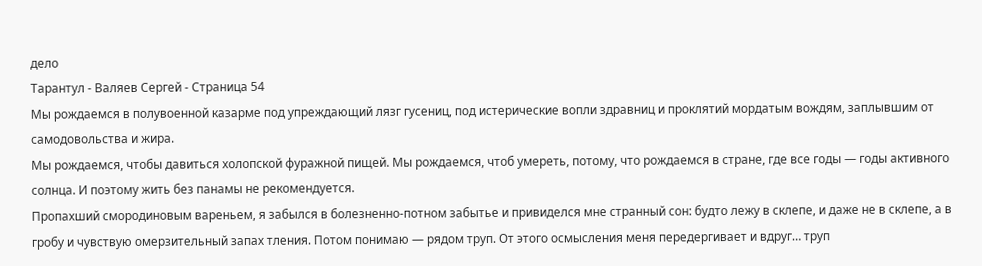дело
Тарантул - Валяев Сергей - Страница 54
Мы рождаемся в полувоенной казарме под упреждающий лязг гусениц, под истерические вопли здравниц и проклятий мордатым вождям, заплывшим от самодовольства и жира.
Мы рождаемся, чтобы давиться холопской фуражной пищей. Мы рождаемся, чтоб умереть, потому, что рождаемся в стране, где все годы — годы активного солнца. И поэтому жить без панамы не рекомендуется.
Пропахший смородиновым вареньем, я забылся в болезненно-потном забытье и привиделся мне странный сон: будто лежу в склепе, и даже не в склепе, а в гробу и чувствую омерзительный запах тления. Потом понимаю — рядом труп. От этого осмысления меня передергивает и вдруг… труп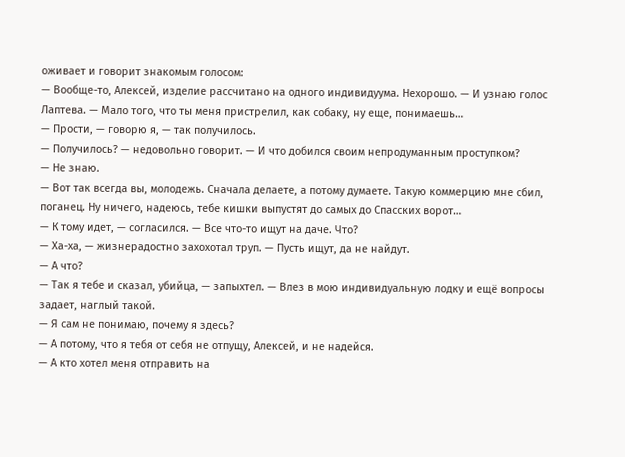оживает и говорит знакомым голосом:
— Вообще-то, Алексей, изделие рассчитано на одного индивидуума. Нехорошо. — И узнаю голос Лаптева. — Мало того, что ты меня пристрелил, как собаку, ну еще, понимаешь…
— Прости, — говорю я, — так получилось.
— Получилось? — недовольно говорит. — И что добился своим непродуманным проступком?
— Не знаю.
— Вот так всегда вы, молодежь. Сначала делаете, а потому думаете. Такую коммерцию мне сбил, поганец. Ну ничего, надеюсь, тебе кишки выпустят до самых до Спасских ворот…
— К тому идет, — согласился. — Все что-то ищут на даче. Что?
— Ха-ха, — жизнерадостно захохотал труп. — Пусть ищут, да не найдут.
— А что?
— Так я тебе и сказал, убийца, — запыхтел. — Влез в мою индивидуальную лодку и ещё вопросы задает, наглый такой.
— Я сам не понимаю, почему я здесь?
— А потому, что я тебя от себя не отпущу, Алексей, и не надейся.
— А кто хотел меня отправить на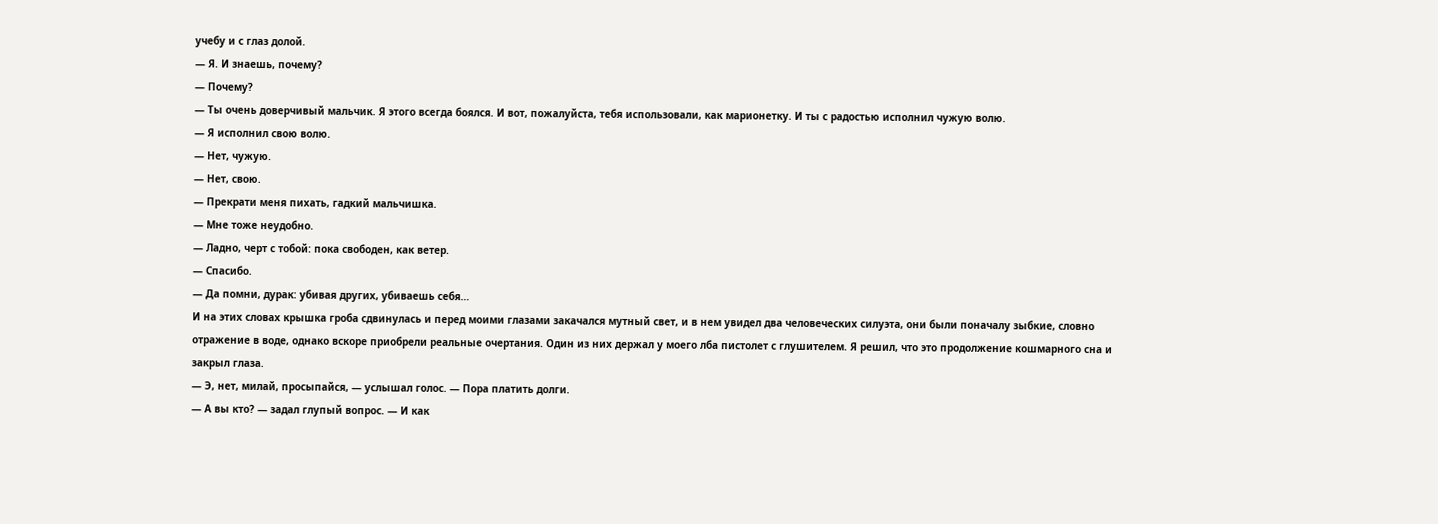учебу и с глаз долой.
— Я. И знаешь, почему?
— Почему?
— Ты очень доверчивый мальчик. Я этого всегда боялся. И вот, пожалуйста, тебя использовали, как марионетку. И ты с радостью исполнил чужую волю.
— Я исполнил свою волю.
— Нет, чужую.
— Нет, свою.
— Прекрати меня пихать, гадкий мальчишка.
— Мне тоже неудобно.
— Ладно, черт с тобой: пока свободен, как ветер.
— Спасибо.
— Да помни, дурак: убивая других, убиваешь себя…
И на этих словах крышка гроба сдвинулась и перед моими глазами закачался мутный свет, и в нем увидел два человеческих силуэта, они были поначалу зыбкие, словно отражение в воде, однако вскоре приобрели реальные очертания. Один из них держал у моего лба пистолет с глушителем. Я решил, что это продолжение кошмарного сна и закрыл глаза.
— Э, нет, милай, просыпайся, — услышал голос. — Пора платить долги.
— А вы кто? — задал глупый вопрос. — И как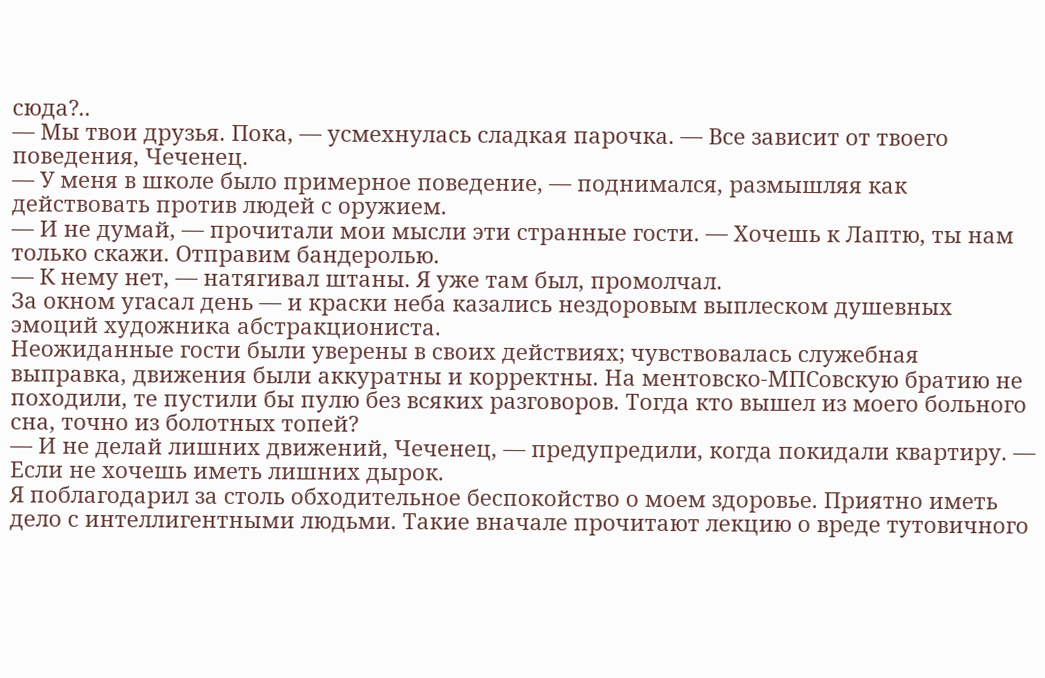сюда?..
— Мы твои друзья. Пока, — усмехнулась сладкая парочка. — Все зависит от твоего поведения, Чеченец.
— У меня в школе было примерное поведение, — поднимался, размышляя как действовать против людей с оружием.
— И не думай, — прочитали мои мысли эти странные гости. — Хочешь к Лаптю, ты нам только скажи. Отправим бандеролью.
— К нему нет, — натягивал штаны. Я уже там был, промолчал.
За окном угасал день — и краски неба казались нездоровым выплеском душевных эмоций художника абстракциониста.
Неожиданные гости были уверены в своих действиях; чувствовалась служебная выправка, движения были аккуратны и корректны. На ментовско-МПСовскую братию не походили, те пустили бы пулю без всяких разговоров. Тогда кто вышел из моего больного сна, точно из болотных топей?
— И не делай лишних движений, Чеченец, — предупредили, когда покидали квартиру. — Если не хочешь иметь лишних дырок.
Я поблагодарил за столь обходительное беспокойство о моем здоровье. Приятно иметь дело с интеллигентными людьми. Такие вначале прочитают лекцию о вреде тутовичного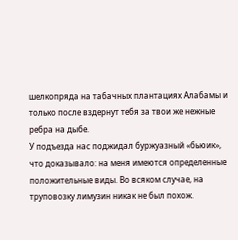шелкопряда на табачных плантациях Алабамы и только после вздернут тебя за твои же нежные ребра на дыбе.
У подъезда нас поджидал буржуазный «бьюик», что доказывало: на меня имеются определенные положительные виды. Во всяком случае, на труповозку лимузин никак не был похож.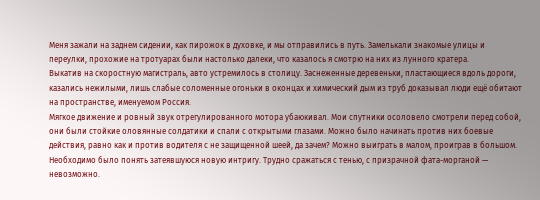Меня зажали на заднем сидении, как пирожок в духовке, и мы отправились в путь. Замелькали знакомые улицы и переулки, прохожие на тротуарах были настолько далеки, что казалось я смотрю на них из лунного кратера.
Выкатив на скоростную магистраль, авто устремилось в столицу. Заснеженные деревеньки, пластающиеся вдоль дороги, казались нежилыми, лишь слабые соломенные огоньки в оконцах и химический дым из труб доказывал люди ещё обитают на пространстве, именуемом Россия.
Мягкое движение и ровный звук отрегулированного мотора убаюкивал. Мои спутники осоловело смотрели перед собой, они были стойкие оловянные солдатики и спали с открытыми глазами. Можно было начинать против них боевые действия, равно как и против водителя с не защищенной шеей, да зачем? Можно выиграть в малом, проиграв в большом. Необходимо было понять затеявшуюся новую интригу. Трудно сражаться с тенью, с призрачной фата-морганой — невозможно.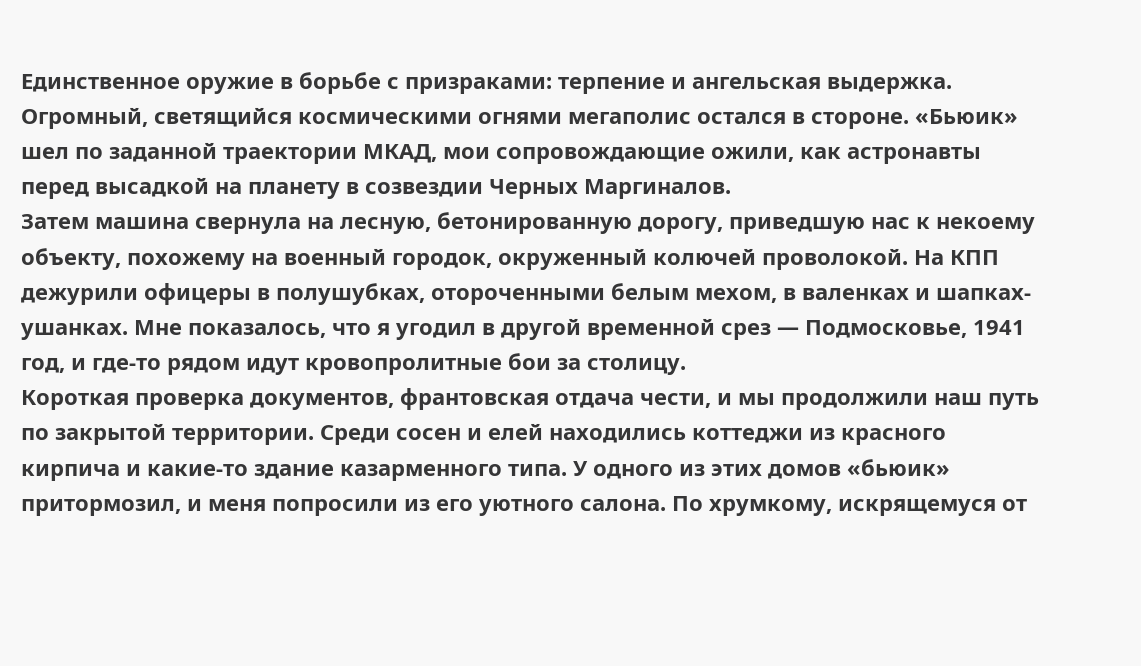Единственное оружие в борьбе с призраками: терпение и ангельская выдержка.
Огромный, светящийся космическими огнями мегаполис остался в стороне. «Бьюик» шел по заданной траектории МКАД, мои сопровождающие ожили, как астронавты перед высадкой на планету в созвездии Черных Маргиналов.
Затем машина свернула на лесную, бетонированную дорогу, приведшую нас к некоему объекту, похожему на военный городок, окруженный колючей проволокой. На КПП дежурили офицеры в полушубках, отороченными белым мехом, в валенках и шапках-ушанках. Мне показалось, что я угодил в другой временной срез — Подмосковье, 1941 год, и где-то рядом идут кровопролитные бои за столицу.
Короткая проверка документов, франтовская отдача чести, и мы продолжили наш путь по закрытой территории. Среди сосен и елей находились коттеджи из красного кирпича и какие-то здание казарменного типа. У одного из этих домов «бьюик» притормозил, и меня попросили из его уютного салона. По хрумкому, искрящемуся от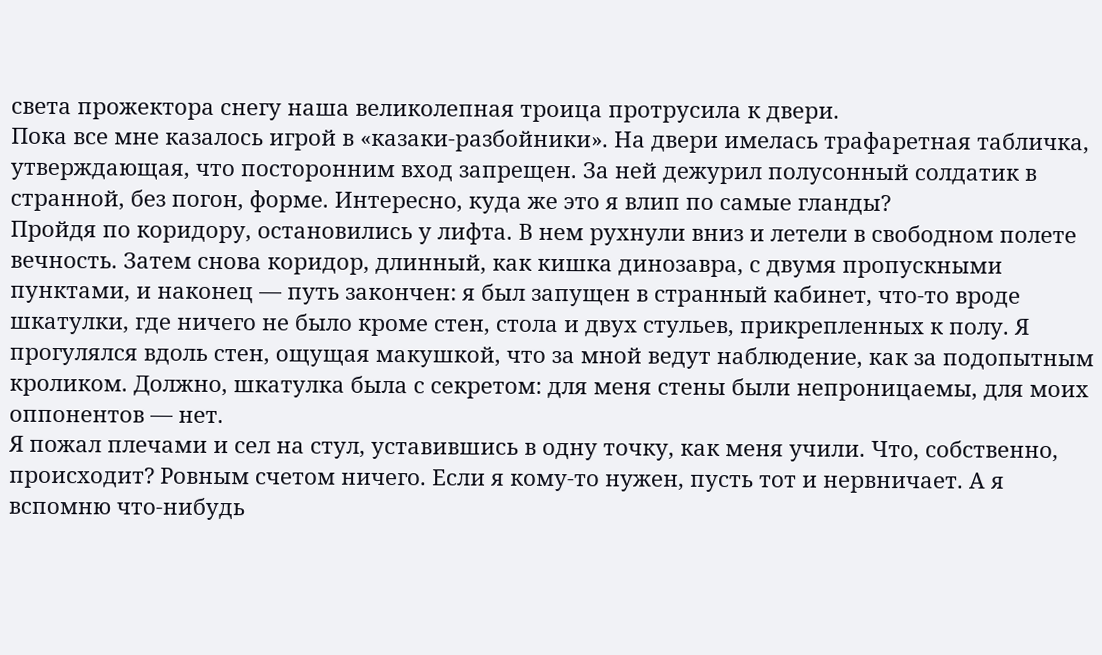света прожектора снегу наша великолепная троица протрусила к двери.
Пока все мне казалось игрой в «казаки-разбойники». На двери имелась трафаретная табличка, утверждающая, что посторонним вход запрещен. За ней дежурил полусонный солдатик в странной, без погон, форме. Интересно, куда же это я влип по самые гланды?
Пройдя по коридору, остановились у лифта. В нем рухнули вниз и летели в свободном полете вечность. Затем снова коридор, длинный, как кишка динозавра, с двумя пропускными пунктами, и наконец — путь закончен: я был запущен в странный кабинет, что-то вроде шкатулки, где ничего не было кроме стен, стола и двух стульев, прикрепленных к полу. Я прогулялся вдоль стен, ощущая макушкой, что за мной ведут наблюдение, как за подопытным кроликом. Должно, шкатулка была с секретом: для меня стены были непроницаемы, для моих оппонентов — нет.
Я пожал плечами и сел на стул, уставившись в одну точку, как меня учили. Что, собственно, происходит? Ровным счетом ничего. Если я кому-то нужен, пусть тот и нервничает. А я вспомню что-нибудь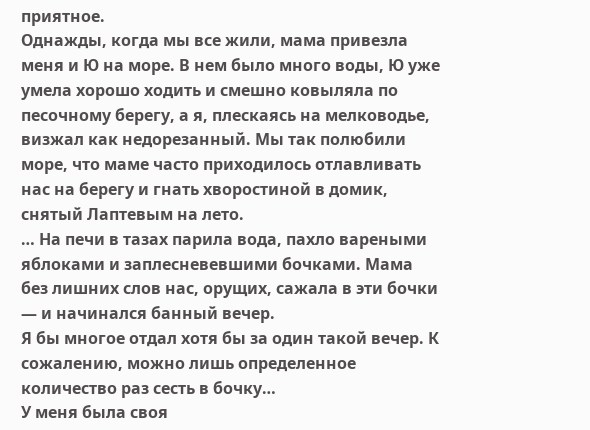приятное.
Однажды, когда мы все жили, мама привезла меня и Ю на море. В нем было много воды, Ю уже умела хорошо ходить и смешно ковыляла по песочному берегу, а я, плескаясь на мелководье, визжал как недорезанный. Мы так полюбили море, что маме часто приходилось отлавливать нас на берегу и гнать хворостиной в домик, снятый Лаптевым на лето.
… На печи в тазах парила вода, пахло вареными яблоками и заплесневевшими бочками. Мама без лишних слов нас, орущих, сажала в эти бочки — и начинался банный вечер.
Я бы многое отдал хотя бы за один такой вечер. К сожалению, можно лишь определенное количество раз сесть в бочку…
У меня была своя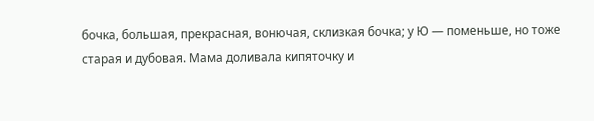бочка, большая, прекрасная, вонючая, склизкая бочка; у Ю — поменьше, но тоже старая и дубовая. Мама доливала кипяточку и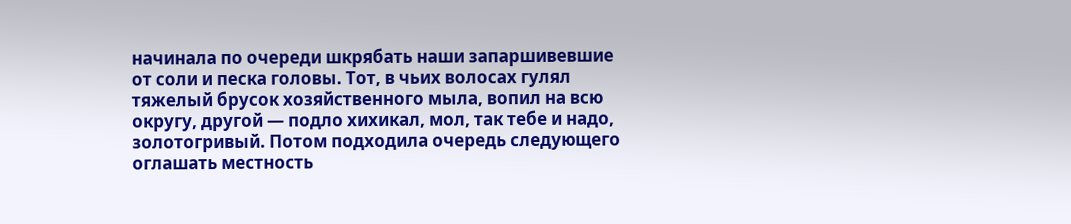начинала по очереди шкрябать наши запаршивевшие от соли и песка головы. Тот, в чьих волосах гулял тяжелый брусок хозяйственного мыла, вопил на всю округу, другой — подло хихикал, мол, так тебе и надо, золотогривый. Потом подходила очередь следующего оглашать местность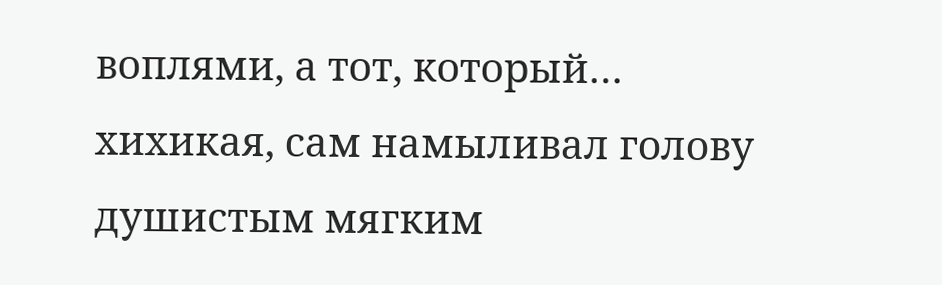воплями, а тот, который… хихикая, сам намыливал голову душистым мягким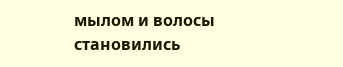мылом и волосы становились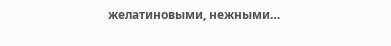желатиновыми, нежными…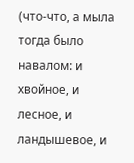(что-что, а мыла тогда было навалом: и хвойное, и лесное, и ландышевое, и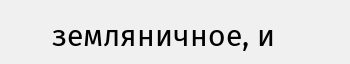земляничное, и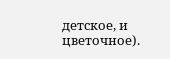детское, и цветочное).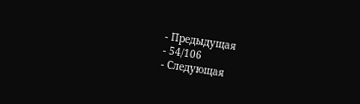- Предыдущая
- 54/106
- Следующая